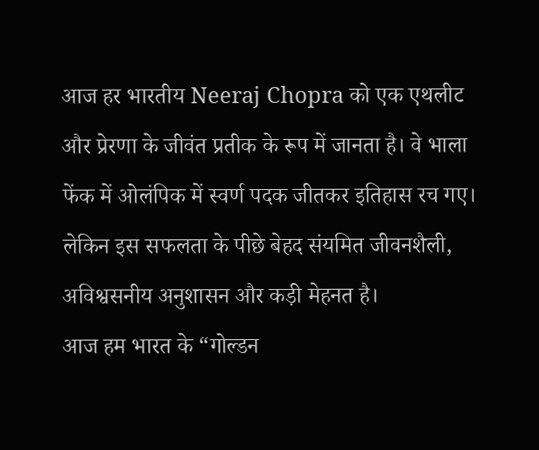आज हर भारतीय Neeraj Chopra को एक एथलीट और प्रेरणा के जीवंत प्रतीक के रूप में जानता है। वे भाला फेंक में ओलंपिक में स्वर्ण पदक जीतकर इतिहास रच गए। लेकिन इस सफलता के पीछे बेहद संयमित जीवनशैली, अविश्वसनीय अनुशासन और कड़ी मेहनत है।
आज हम भारत के “गोल्डन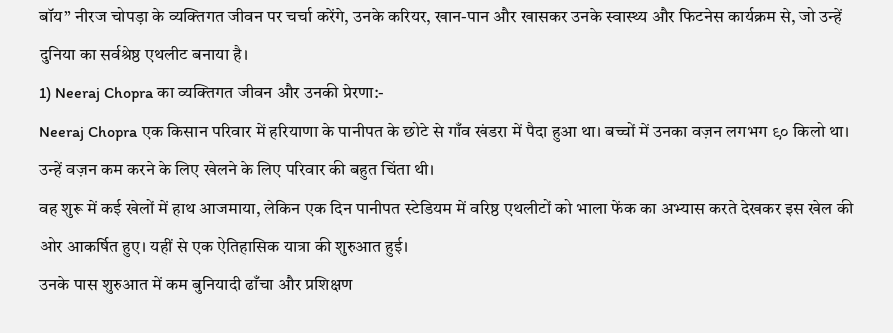बॉय” नीरज चोपड़ा के व्यक्तिगत जीवन पर चर्चा करेंगे, उनके करियर, खान-पान और खासकर उनके स्वास्थ्य और फिटनेस कार्यक्रम से, जो उन्हें दुनिया का सर्वश्रेष्ठ एथलीट बनाया है।
1) Neeraj Chopra का व्यक्तिगत जीवन और उनकी प्रेरणा:-
Neeraj Chopra एक किसान परिवार में हरियाणा के पानीपत के छोटे से गाँव खंडरा में पैदा हुआ था। बच्चों में उनका वज़न लगभग ९० किलो था। उन्हें वज़न कम करने के लिए खेलने के लिए परिवार की बहुत चिंता थी।
वह शुरू में कई खेलों में हाथ आजमाया, लेकिन एक दिन पानीपत स्टेडियम में वरिष्ठ एथलीटों को भाला फेंक का अभ्यास करते देखकर इस खेल की ओर आकर्षित हुए। यहीं से एक ऐतिहासिक यात्रा की शुरुआत हुई।
उनके पास शुरुआत में कम बुनियादी ढाँचा और प्रशिक्षण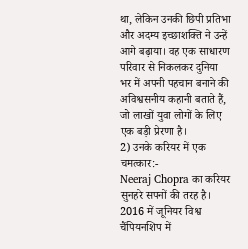था, लेकिन उनकी छिपी प्रतिभा और अदम्य इच्छाशक्ति ने उन्हें आगे बढ़ाया। वह एक साधारण परिवार से निकलकर दुनिया भर में अपनी पहचान बनाने की अविश्वसनीय कहानी बताते हैं, जो लाखों युवा लोगों के लिए एक बड़ी प्रेरणा है।
2) उनके करियर में एक चमत्कार:-
Neeraj Chopra का करियर सुनहरे सपनों की तरह है। 2016 में जूनियर विश्व चैंपियनशिप में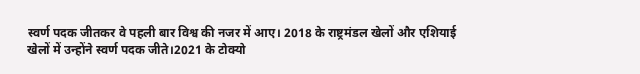स्वर्ण पदक जीतकर वे पहली बार विश्व की नजर में आए। 2018 के राष्ट्रमंडल खेलों और एशियाई खेलों में उन्होंने स्वर्ण पदक जीते।2021 के टोक्यो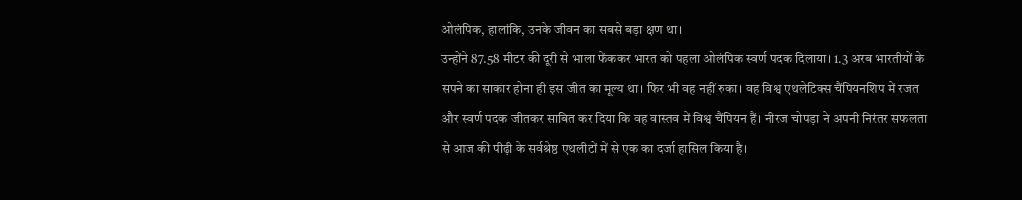ओलंपिक, हालांकि, उनके जीवन का सबसे बड़ा क्षण था।
उन्होंने 87.58 मीटर की दूरी से भाला फेंककर भारत को पहला ओलंपिक स्वर्ण पदक दिलाया। 1.3 अरब भारतीयों के सपने का साकार होना ही इस जीत का मूल्य था। फिर भी वह नहीं रुका। वह विश्व एथलेटिक्स चैंपियनशिप में रजत और स्वर्ण पदक जीतकर साबित कर दिया कि वह वास्तव में विश्व चैंपियन हैं। नीरज चोपड़ा ने अपनी निरंतर सफलता से आज की पीढ़ी के सर्वश्रेष्ठ एथलीटों में से एक का दर्जा हासिल किया है।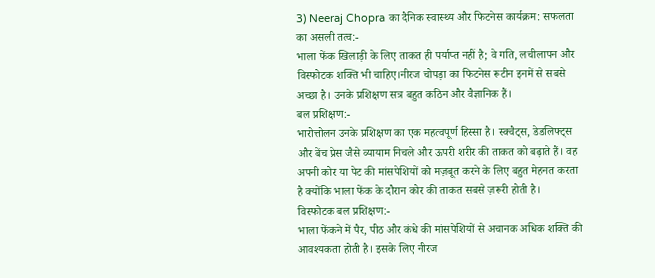3) Neeraj Chopra का दैनिक स्वास्थ्य और फिटनेस कार्यक्रम: सफलता का असली तत्व:-
भाला फेंक खिलाड़ी के लिए ताकत ही पर्याप्त नहीं है; वे गति, लचीलापन और विस्फोटक शक्ति भी चाहिए।नीरज चोपड़ा का फिटनेस रूटीन इनमें से सबसे अच्छा है। उनके प्रशिक्षण सत्र बहुत कठिन और वैज्ञानिक हैं।
बल प्रशिक्षण:-
भारोत्तोलन उनके प्रशिक्षण का एक महत्वपूर्ण हिस्सा है। स्क्वैट्स, डेडलिफ्ट्स और बेंच प्रेस जैसे व्यायाम निचले और ऊपरी शरीर की ताकत को बढ़ाते हैं। वह अपनी कोर या पेट की मांसपेशियों को मज़बूत करने के लिए बहुत मेहनत करता है क्योंकि भाला फेंक के दौरान कोर की ताकत सबसे ज़रूरी होती है।
विस्फोटक बल प्रशिक्षण:-
भाला फेंकने में पैर, पीठ और कंधे की मांसपेशियों से अचानक अधिक शक्ति की आवश्यकता होती है। इसके लिए नीरज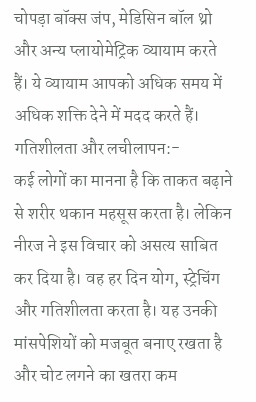चोपड़ा बॉक्स जंप, मेडिसिन बॉल थ्रो और अन्य प्लायोमेट्रिक व्यायाम करते हैं। ये व्यायाम आपको अधिक समय में अधिक शक्ति देने में मदद करते हैं।
गतिशीलता और लचीलापन:-
कई लोगों का मानना है कि ताकत बढ़ाने से शरीर थकान महसूस करता है। लेकिन नीरज ने इस विचार को असत्य साबित कर दिया है। वह हर दिन योग, स्ट्रेचिंग और गतिशीलता करता है। यह उनकी मांसपेशियों को मजबूत बनाए रखता है और चोट लगने का खतरा कम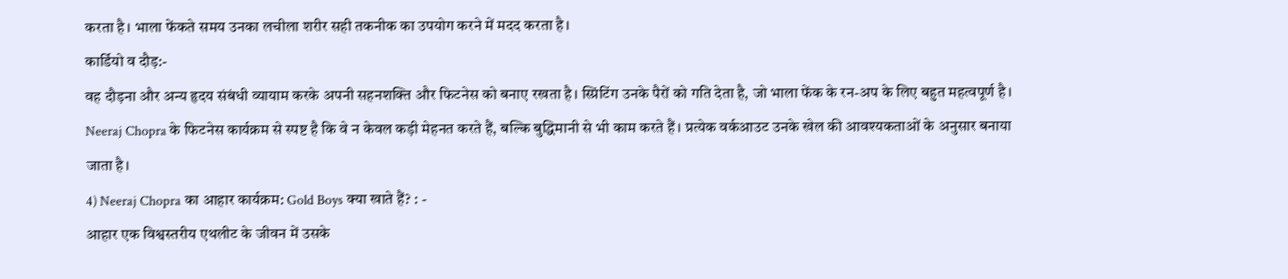करता है। भाला फेंकते समय उनका लचीला शरीर सही तकनीक का उपयोग करने में मदद करता है।
कार्डियो व दौड़:-
वह दौड़ना और अन्य हृदय संबंधी व्यायाम करके अपनी सहनशक्ति और फिटनेस को बनाए रखता है। स्प्रिंटिंग उनके पैरों को गति देता है, जो भाला फेंक के रन-अप के लिए बहुत महत्वपूर्ण है।
Neeraj Chopra के फिटनेस कार्यक्रम से स्पष्ट है कि वे न केवल कड़ी मेहनत करते हैं, बल्कि बुद्धिमानी से भी काम करते हैं। प्रत्येक वर्कआउट उनके खेल की आवश्यकताओं के अनुसार बनाया जाता है।
4) Neeraj Chopra का आहार कार्यक्रम: Gold Boys क्या खाते हैं? : -
आहार एक विश्वस्तरीय एथलीट के जीवन में उसके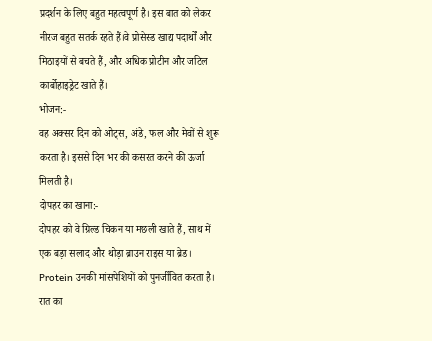प्रदर्शन के लिए बहुत महत्वपूर्ण है। इस बात को लेकर नीरज बहुत सतर्क रहते हैं।वे प्रोसेस्ड खाद्य पदार्थों और मिठाइयों से बचते हैं, और अधिक प्रोटीन और जटिल कार्बोहाइड्रेट खाते हैं।
भोजन:-
वह अक्सर दिन को ओट्स, अंडे, फल और मेवों से शुरू करता है। इससे दिन भर की कसरत करने की ऊर्जा मिलती है।
दोपहर का खाना:-
दोपहर को वे ग्रिल्ड चिकन या मछली खाते हैं, साथ में एक बड़ा सलाद और थोड़ा ब्राउन राइस या ब्रेड। Protein उनकी मांसपेशियों को पुनर्जीवित करता है।
रात का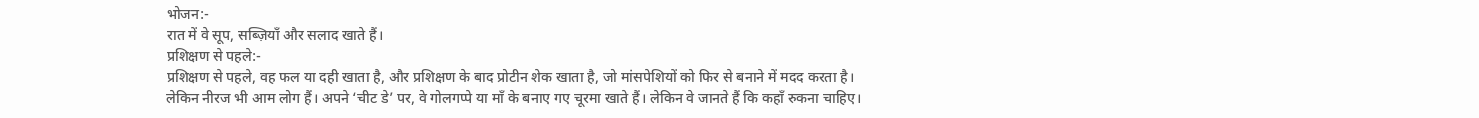भोजन:-
रात में वे सूप, सब्ज़ियाँ और सलाद खाते हैं।
प्रशिक्षण से पहले:-
प्रशिक्षण से पहले, वह फल या दही खाता है, और प्रशिक्षण के बाद प्रोटीन शेक खाता है, जो मांसपेशियों को फिर से बनाने में मदद करता है।
लेकिन नीरज भी आम लोग हैं। अपने ‘चीट डे’ पर, वे गोलगप्पे या माँ के बनाए गए चूरमा खाते हैं। लेकिन वे जानते हैं कि कहाँ रुकना चाहिए।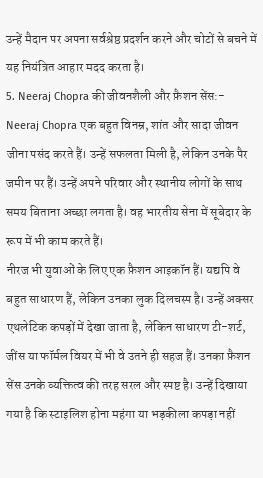उन्हें मैदान पर अपना सर्वश्रेष्ठ प्रदर्शन करने और चोटों से बचने में यह नियंत्रित आहार मदद करता है।
5. Neeraj Chopra की जीवनशैली और फ़ैशन सेंस:-
Neeraj Chopra एक बहुत विनम्र, शांत और सादा जीवन जीना पसंद करते हैं। उन्हें सफलता मिली है, लेकिन उनके पैर जमीन पर हैं। उन्हें अपने परिवार और स्थानीय लोगों के साथ समय बिताना अच्छा लगता है। वह भारतीय सेना में सूबेदार के रूप में भी काम करते हैं।
नीरज भी युवाओं के लिए एक फ़ैशन आइकॉन हैं। यद्यपि वे बहुत साधारण हैं, लेकिन उनका लुक दिलचस्प है। उन्हें अक्सर एथलेटिक कपड़ों में देखा जाता है, लेकिन साधारण टी-शर्ट, जींस या फॉर्मल वियर में भी वे उतने ही सहज हैं। उनका फ़ैशन सेंस उनके व्यक्तित्व की तरह सरल और स्पष्ट है। उन्हें दिखाया गया है कि स्टाइलिश होना महंगा या भड़कीला कपड़ा नहीं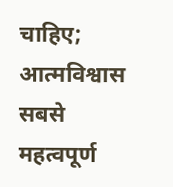चाहिए; आत्मविश्वास सबसे महत्वपूर्ण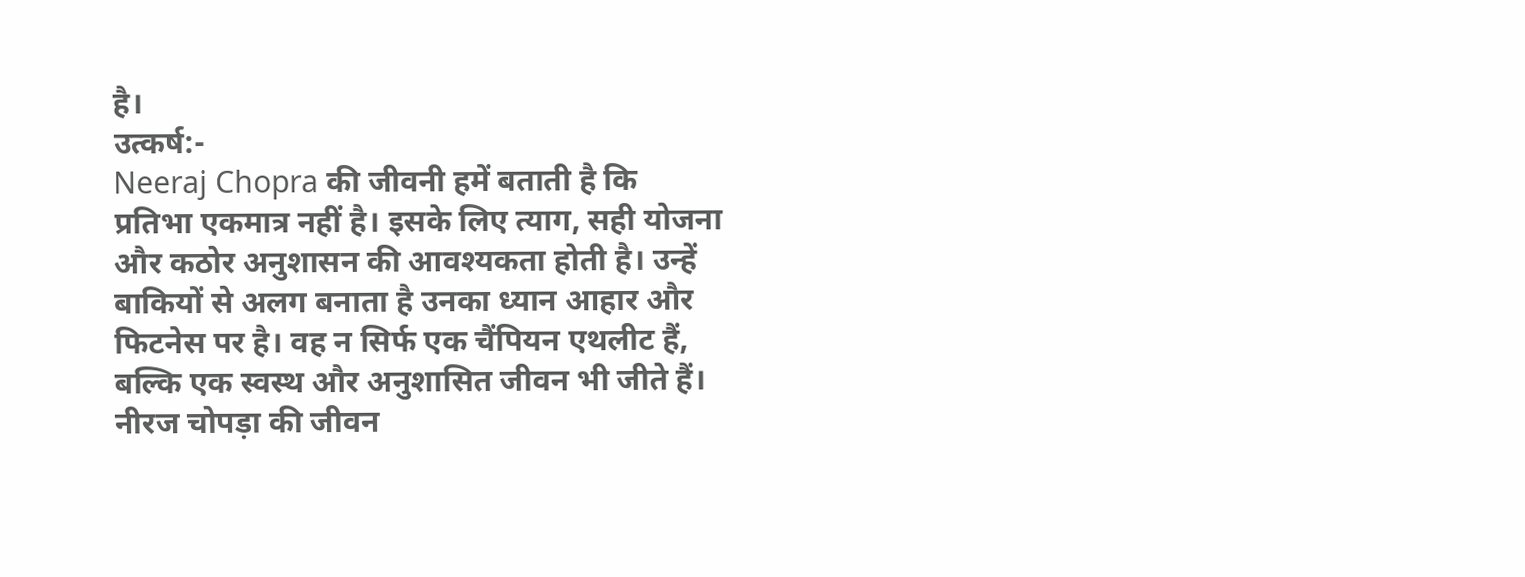है।
उत्कर्ष:-
Neeraj Chopra की जीवनी हमें बताती है कि प्रतिभा एकमात्र नहीं है। इसके लिए त्याग, सही योजना और कठोर अनुशासन की आवश्यकता होती है। उन्हें बाकियों से अलग बनाता है उनका ध्यान आहार और फिटनेस पर है। वह न सिर्फ एक चैंपियन एथलीट हैं, बल्कि एक स्वस्थ और अनुशासित जीवन भी जीते हैं। नीरज चोपड़ा की जीवन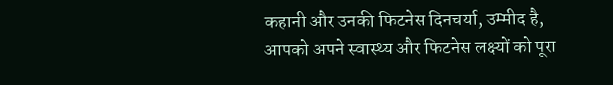कहानी और उनकी फिटनेस दिनचर्या, उम्मीद है, आपको अपने स्वास्थ्य और फिटनेस लक्ष्यों को पूरा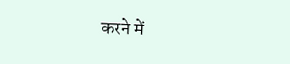करने में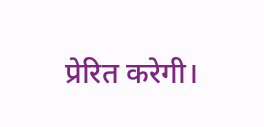प्रेरित करेगी।